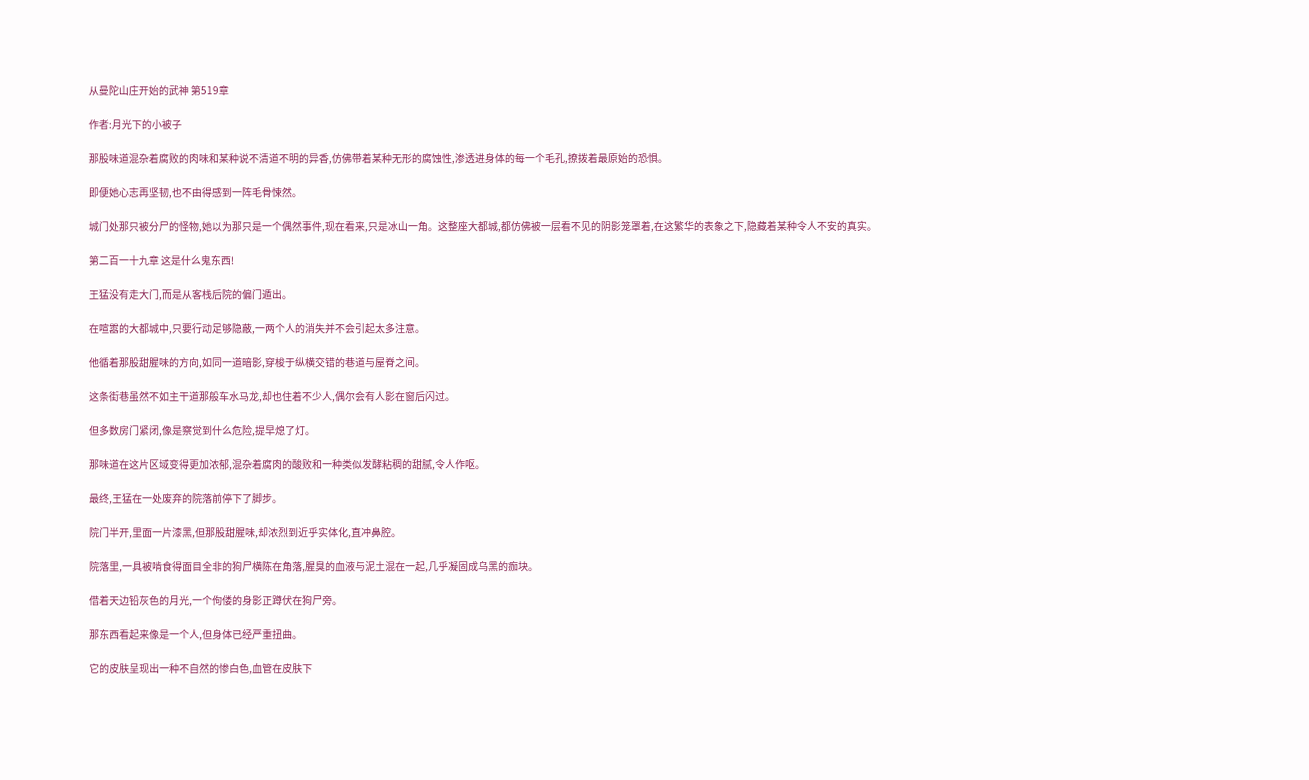从曼陀山庄开始的武神 第519章

作者:月光下的小被子

那股味道混杂着腐败的肉味和某种说不清道不明的异香,仿佛带着某种无形的腐蚀性,渗透进身体的每一个毛孔,撩拨着最原始的恐惧。

即便她心志再坚韧,也不由得感到一阵毛骨悚然。

城门处那只被分尸的怪物,她以为那只是一个偶然事件,现在看来,只是冰山一角。这整座大都城,都仿佛被一层看不见的阴影笼罩着,在这繁华的表象之下,隐藏着某种令人不安的真实。

第二百一十九章 这是什么鬼东西!

王猛没有走大门,而是从客栈后院的偏门遁出。

在喧嚣的大都城中,只要行动足够隐蔽,一两个人的消失并不会引起太多注意。

他循着那股甜腥味的方向,如同一道暗影,穿梭于纵横交错的巷道与屋脊之间。

这条街巷虽然不如主干道那般车水马龙,却也住着不少人,偶尔会有人影在窗后闪过。

但多数房门紧闭,像是察觉到什么危险,提早熄了灯。

那味道在这片区域变得更加浓郁,混杂着腐肉的酸败和一种类似发酵粘稠的甜腻,令人作呕。

最终,王猛在一处废弃的院落前停下了脚步。

院门半开,里面一片漆黑,但那股甜腥味,却浓烈到近乎实体化,直冲鼻腔。

院落里,一具被啃食得面目全非的狗尸横陈在角落,腥臭的血液与泥土混在一起,几乎凝固成乌黑的痂块。

借着天边铅灰色的月光,一个佝偻的身影正蹲伏在狗尸旁。

那东西看起来像是一个人,但身体已经严重扭曲。

它的皮肤呈现出一种不自然的惨白色,血管在皮肤下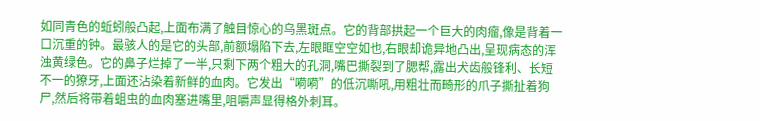如同青色的蚯蚓般凸起,上面布满了触目惊心的乌黑斑点。它的背部拱起一个巨大的肉瘤,像是背着一口沉重的钟。最骇人的是它的头部,前额塌陷下去,左眼眶空空如也,右眼却诡异地凸出,呈现病态的浑浊黄绿色。它的鼻子烂掉了一半,只剩下两个粗大的孔洞,嘴巴撕裂到了腮帮,露出犬齿般锋利、长短不一的獠牙,上面还沾染着新鲜的血肉。它发出“嗬嗬”的低沉嘶吼,用粗壮而畸形的爪子撕扯着狗尸,然后将带着蛆虫的血肉塞进嘴里,咀嚼声显得格外刺耳。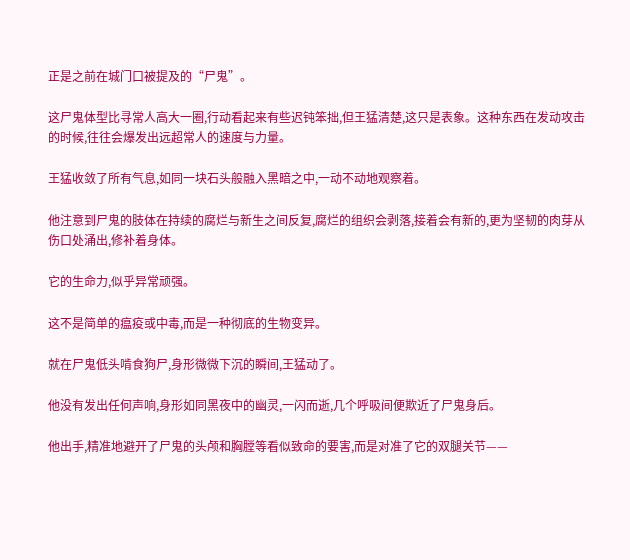正是之前在城门口被提及的“尸鬼”。

这尸鬼体型比寻常人高大一圈,行动看起来有些迟钝笨拙,但王猛清楚,这只是表象。这种东西在发动攻击的时候,往往会爆发出远超常人的速度与力量。

王猛收敛了所有气息,如同一块石头般融入黑暗之中,一动不动地观察着。

他注意到尸鬼的肢体在持续的腐烂与新生之间反复,腐烂的组织会剥落,接着会有新的,更为坚韧的肉芽从伤口处涌出,修补着身体。

它的生命力,似乎异常顽强。

这不是简单的瘟疫或中毒,而是一种彻底的生物变异。

就在尸鬼低头啃食狗尸,身形微微下沉的瞬间,王猛动了。

他没有发出任何声响,身形如同黑夜中的幽灵,一闪而逝,几个呼吸间便欺近了尸鬼身后。

他出手,精准地避开了尸鬼的头颅和胸膛等看似致命的要害,而是对准了它的双腿关节——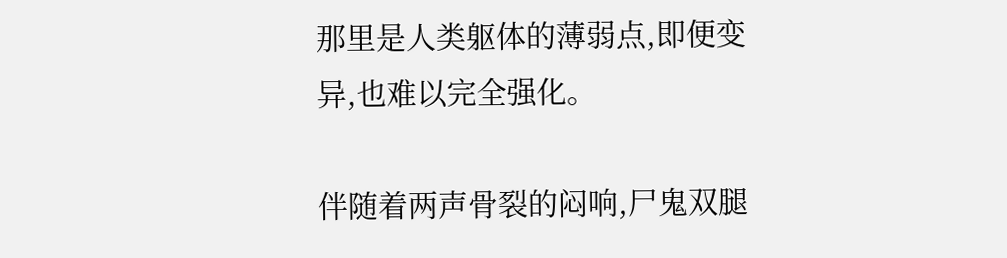那里是人类躯体的薄弱点,即便变异,也难以完全强化。

伴随着两声骨裂的闷响,尸鬼双腿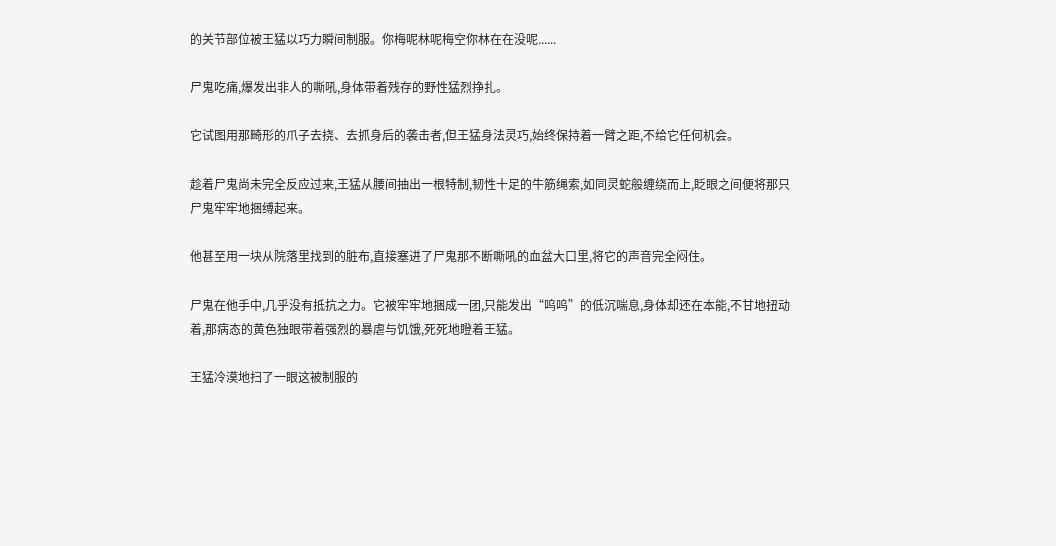的关节部位被王猛以巧力瞬间制服。你梅呢林呢梅空你林在在没呢......

尸鬼吃痛,爆发出非人的嘶吼,身体带着残存的野性猛烈挣扎。

它试图用那畸形的爪子去挠、去抓身后的袭击者,但王猛身法灵巧,始终保持着一臂之距,不给它任何机会。

趁着尸鬼尚未完全反应过来,王猛从腰间抽出一根特制,韧性十足的牛筋绳索,如同灵蛇般缠绕而上,眨眼之间便将那只尸鬼牢牢地捆缚起来。

他甚至用一块从院落里找到的脏布,直接塞进了尸鬼那不断嘶吼的血盆大口里,将它的声音完全闷住。

尸鬼在他手中,几乎没有抵抗之力。它被牢牢地捆成一团,只能发出“呜呜”的低沉喘息,身体却还在本能,不甘地扭动着,那病态的黄色独眼带着强烈的暴虐与饥饿,死死地瞪着王猛。

王猛冷漠地扫了一眼这被制服的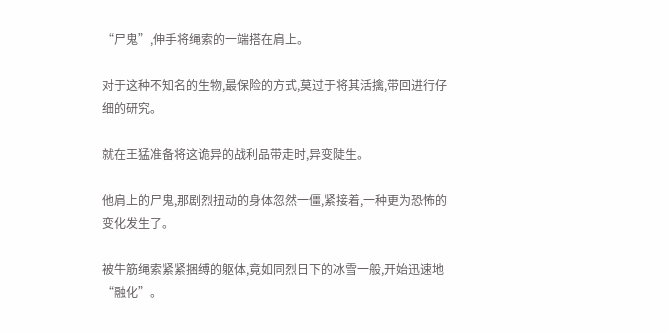“尸鬼”,伸手将绳索的一端搭在肩上。

对于这种不知名的生物,最保险的方式,莫过于将其活擒,带回进行仔细的研究。

就在王猛准备将这诡异的战利品带走时,异变陡生。

他肩上的尸鬼,那剧烈扭动的身体忽然一僵,紧接着,一种更为恐怖的变化发生了。

被牛筋绳索紧紧捆缚的躯体,竟如同烈日下的冰雪一般,开始迅速地“融化”。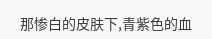那惨白的皮肤下,青紫色的血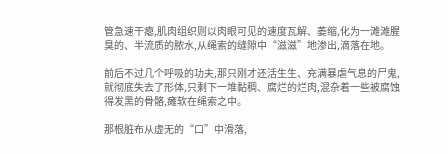管急速干瘪,肌肉组织则以肉眼可见的速度瓦解、萎缩,化为一滩滩腥臭的、半流质的脓水,从绳索的缝隙中“滋滋”地渗出,滴落在地。

前后不过几个呼吸的功夫,那只刚才还活生生、充满暴虐气息的尸鬼,就彻底失去了形体,只剩下一堆黏稠、腐烂的烂肉,混杂着一些被腐蚀得发黑的骨骼,瘫软在绳索之中。

那根脏布从虚无的“口”中滑落,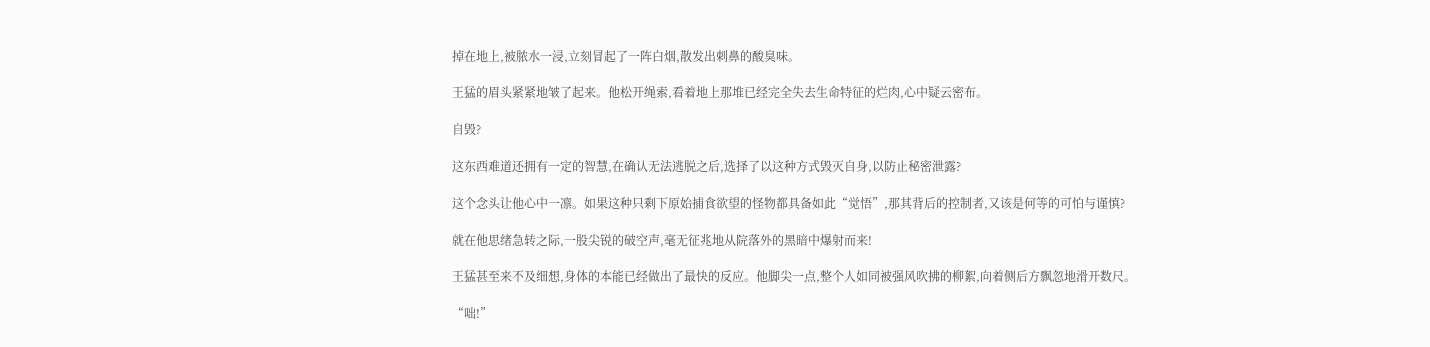掉在地上,被脓水一浸,立刻冒起了一阵白烟,散发出刺鼻的酸臭味。

王猛的眉头紧紧地皱了起来。他松开绳索,看着地上那堆已经完全失去生命特征的烂肉,心中疑云密布。

自毁?

这东西难道还拥有一定的智慧,在确认无法逃脱之后,选择了以这种方式毁灭自身,以防止秘密泄露?

这个念头让他心中一凛。如果这种只剩下原始捕食欲望的怪物都具备如此“觉悟”,那其背后的控制者,又该是何等的可怕与谨慎?

就在他思绪急转之际,一股尖锐的破空声,毫无征兆地从院落外的黑暗中爆射而来!

王猛甚至来不及细想,身体的本能已经做出了最快的反应。他脚尖一点,整个人如同被强风吹拂的柳絮,向着侧后方飘忽地滑开数尺。

“咄!”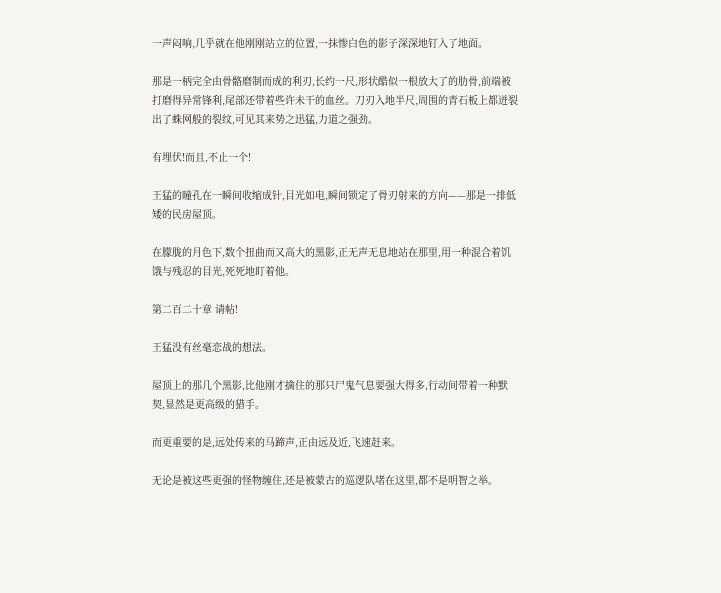一声闷响,几乎就在他刚刚站立的位置,一抹惨白色的影子深深地钉入了地面。

那是一柄完全由骨骼磨制而成的利刃,长约一尺,形状酷似一根放大了的肋骨,前端被打磨得异常锋利,尾部还带着些许未干的血丝。刀刃入地半尺,周围的青石板上都迸裂出了蛛网般的裂纹,可见其来势之迅猛,力道之强劲。

有埋伏!而且,不止一个!

王猛的瞳孔在一瞬间收缩成针,目光如电,瞬间锁定了骨刃射来的方向——那是一排低矮的民房屋顶。

在朦胧的月色下,数个扭曲而又高大的黑影,正无声无息地站在那里,用一种混合着饥饿与残忍的目光,死死地盯着他。

第二百二十章 请帖!

王猛没有丝毫恋战的想法。

屋顶上的那几个黑影,比他刚才擒住的那只尸鬼气息要强大得多,行动间带着一种默契,显然是更高级的猎手。

而更重要的是,远处传来的马蹄声,正由远及近,飞速赶来。

无论是被这些更强的怪物缠住,还是被蒙古的巡逻队堵在这里,都不是明智之举。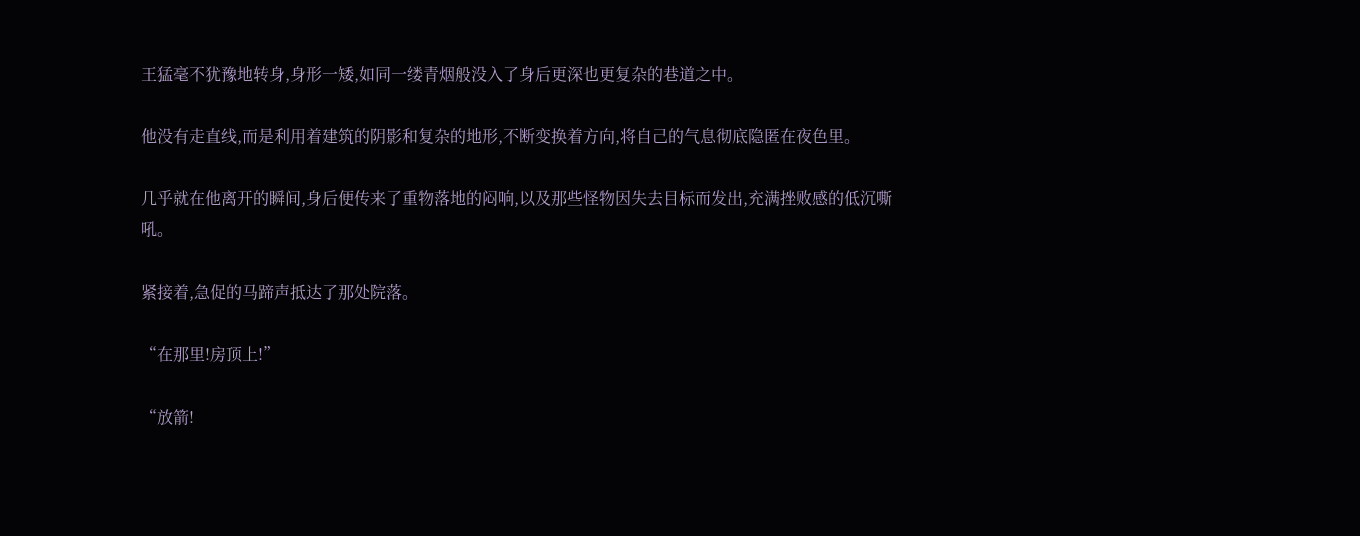王猛毫不犹豫地转身,身形一矮,如同一缕青烟般没入了身后更深也更复杂的巷道之中。

他没有走直线,而是利用着建筑的阴影和复杂的地形,不断变换着方向,将自己的气息彻底隐匿在夜色里。

几乎就在他离开的瞬间,身后便传来了重物落地的闷响,以及那些怪物因失去目标而发出,充满挫败感的低沉嘶吼。

紧接着,急促的马蹄声抵达了那处院落。

“在那里!房顶上!”

“放箭!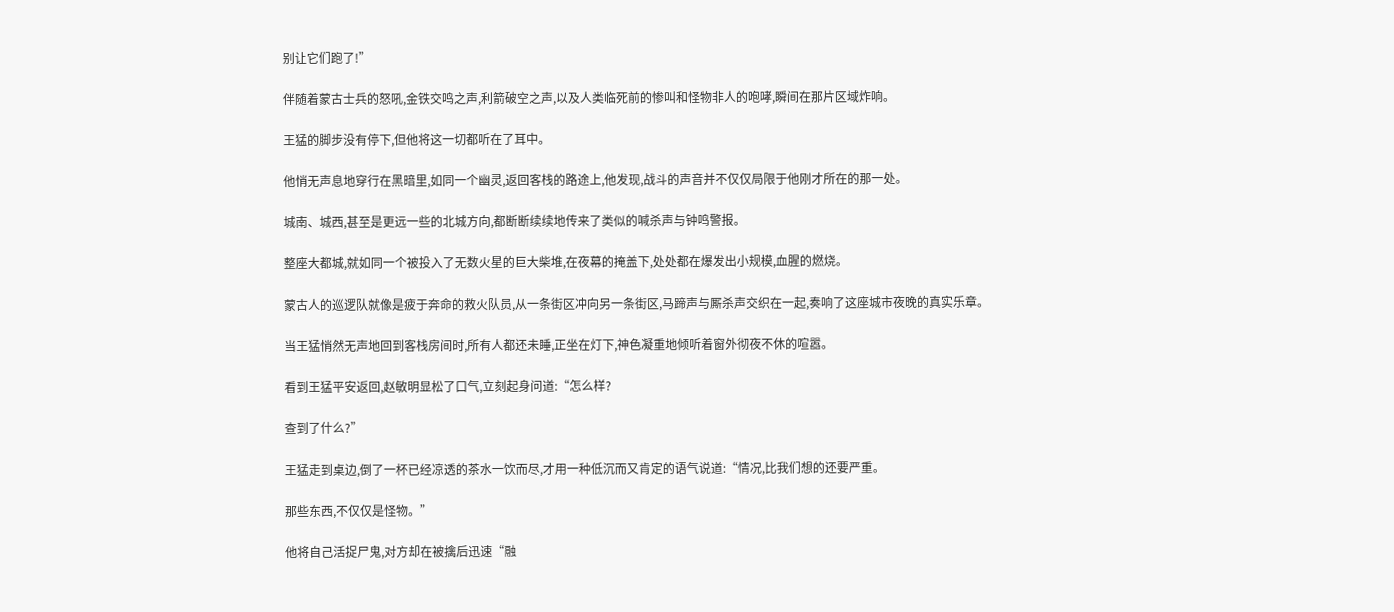别让它们跑了!”

伴随着蒙古士兵的怒吼,金铁交鸣之声,利箭破空之声,以及人类临死前的惨叫和怪物非人的咆哮,瞬间在那片区域炸响。

王猛的脚步没有停下,但他将这一切都听在了耳中。

他悄无声息地穿行在黑暗里,如同一个幽灵,返回客栈的路途上,他发现,战斗的声音并不仅仅局限于他刚才所在的那一处。

城南、城西,甚至是更远一些的北城方向,都断断续续地传来了类似的喊杀声与钟鸣警报。

整座大都城,就如同一个被投入了无数火星的巨大柴堆,在夜幕的掩盖下,处处都在爆发出小规模,血腥的燃烧。

蒙古人的巡逻队就像是疲于奔命的救火队员,从一条街区冲向另一条街区,马蹄声与厮杀声交织在一起,奏响了这座城市夜晚的真实乐章。

当王猛悄然无声地回到客栈房间时,所有人都还未睡,正坐在灯下,神色凝重地倾听着窗外彻夜不休的喧嚣。

看到王猛平安返回,赵敏明显松了口气,立刻起身问道:“怎么样?

查到了什么?”

王猛走到桌边,倒了一杯已经凉透的茶水一饮而尽,才用一种低沉而又肯定的语气说道:“情况,比我们想的还要严重。

那些东西,不仅仅是怪物。”

他将自己活捉尸鬼,对方却在被擒后迅速“融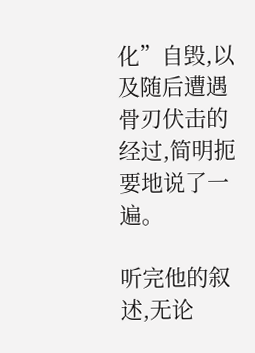化”自毁,以及随后遭遇骨刃伏击的经过,简明扼要地说了一遍。

听完他的叙述,无论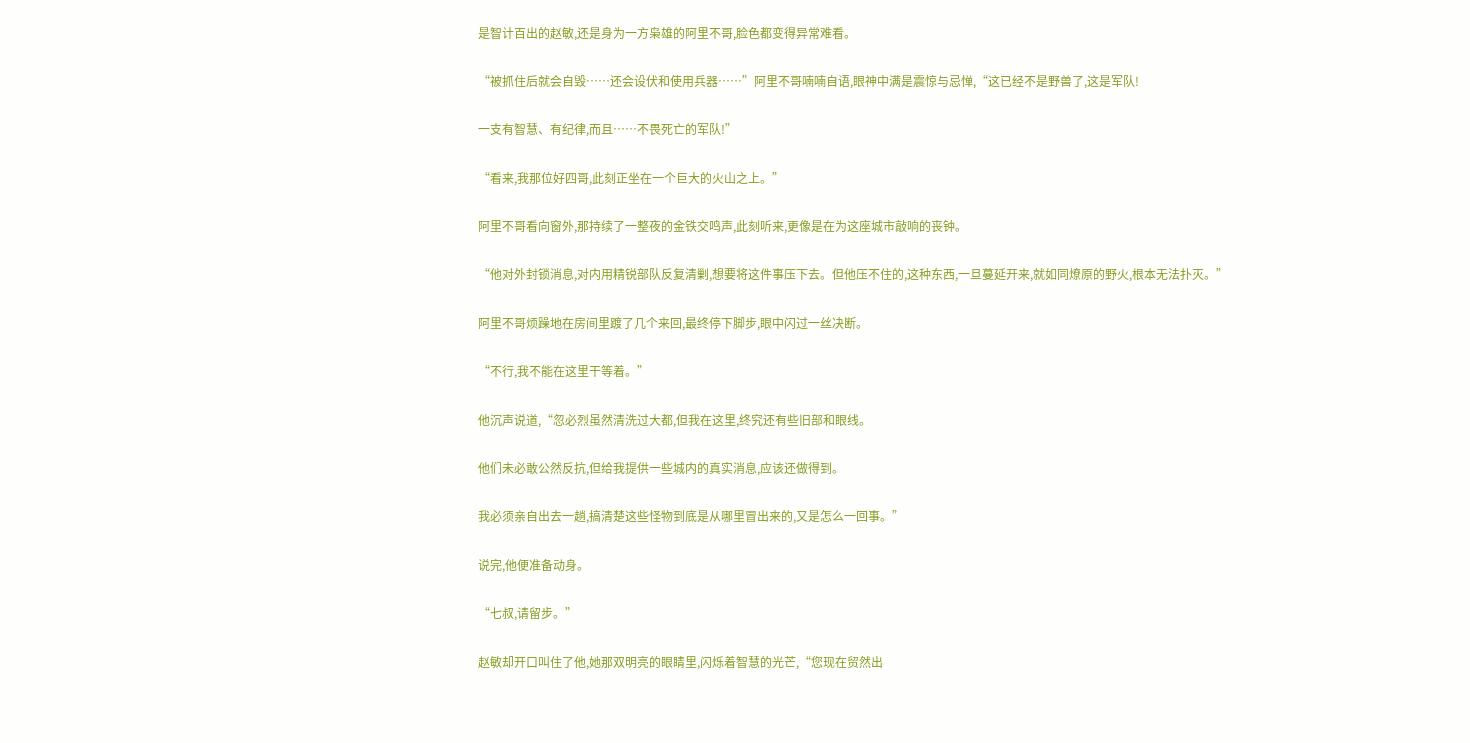是智计百出的赵敏,还是身为一方枭雄的阿里不哥,脸色都变得异常难看。

“被抓住后就会自毁……还会设伏和使用兵器……”阿里不哥喃喃自语,眼神中满是震惊与忌惮,“这已经不是野兽了,这是军队!

一支有智慧、有纪律,而且……不畏死亡的军队!”

“看来,我那位好四哥,此刻正坐在一个巨大的火山之上。”

阿里不哥看向窗外,那持续了一整夜的金铁交鸣声,此刻听来,更像是在为这座城市敲响的丧钟。

“他对外封锁消息,对内用精锐部队反复清剿,想要将这件事压下去。但他压不住的,这种东西,一旦蔓延开来,就如同燎原的野火,根本无法扑灭。”

阿里不哥烦躁地在房间里踱了几个来回,最终停下脚步,眼中闪过一丝决断。

“不行,我不能在这里干等着。”

他沉声说道,“忽必烈虽然清洗过大都,但我在这里,终究还有些旧部和眼线。

他们未必敢公然反抗,但给我提供一些城内的真实消息,应该还做得到。

我必须亲自出去一趟,搞清楚这些怪物到底是从哪里冒出来的,又是怎么一回事。”

说完,他便准备动身。

“七叔,请留步。”

赵敏却开口叫住了他,她那双明亮的眼睛里,闪烁着智慧的光芒,“您现在贸然出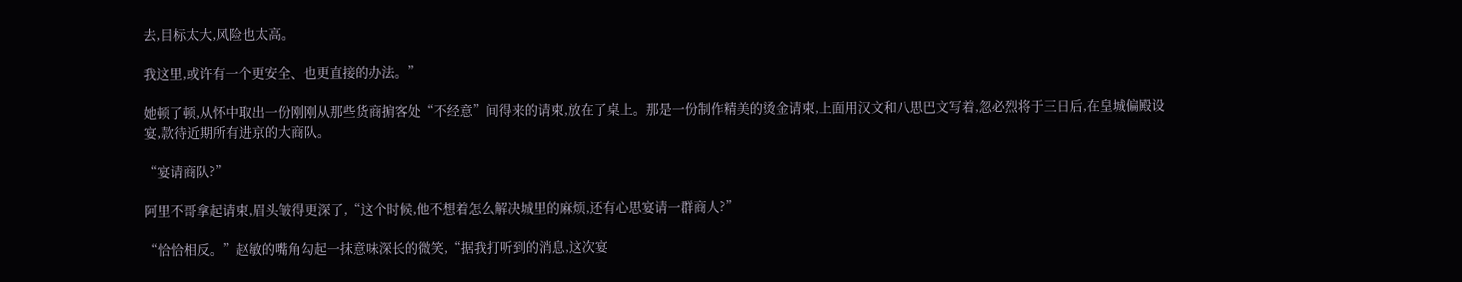去,目标太大,风险也太高。

我这里,或许有一个更安全、也更直接的办法。”

她顿了顿,从怀中取出一份刚刚从那些货商掮客处“不经意”间得来的请柬,放在了桌上。那是一份制作精美的烫金请柬,上面用汉文和八思巴文写着,忽必烈将于三日后,在皇城偏殿设宴,款待近期所有进京的大商队。

“宴请商队?”

阿里不哥拿起请柬,眉头皱得更深了,“这个时候,他不想着怎么解决城里的麻烦,还有心思宴请一群商人?”

“恰恰相反。”赵敏的嘴角勾起一抹意味深长的微笑,“据我打听到的消息,这次宴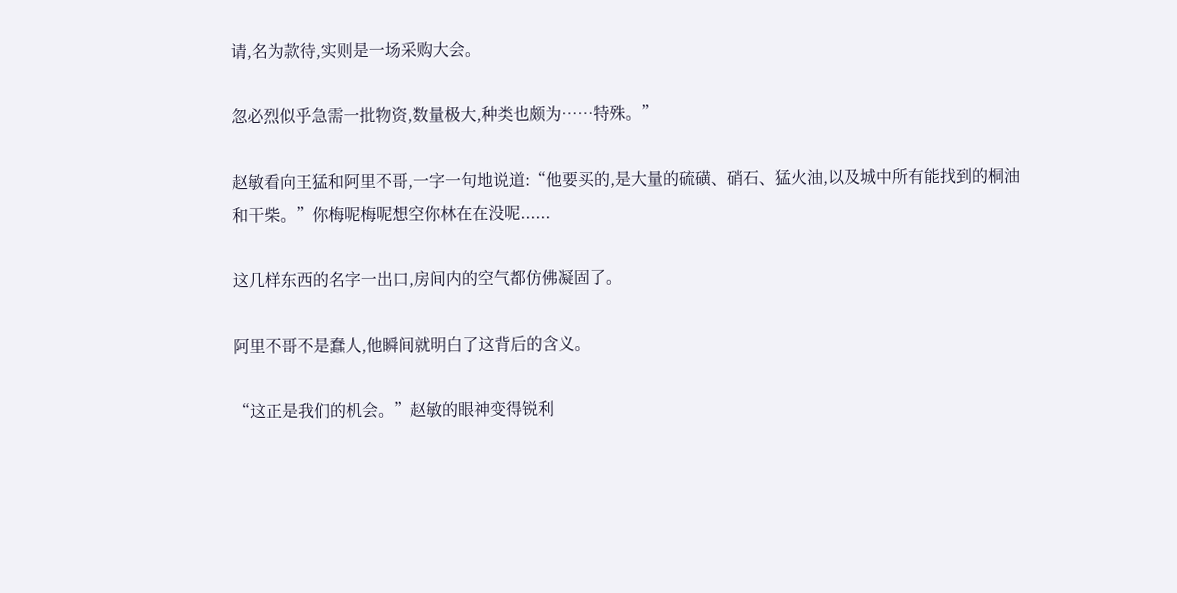请,名为款待,实则是一场采购大会。

忽必烈似乎急需一批物资,数量极大,种类也颇为……特殊。”

赵敏看向王猛和阿里不哥,一字一句地说道:“他要买的,是大量的硫磺、硝石、猛火油,以及城中所有能找到的桐油和干柴。”你梅呢梅呢想空你林在在没呢......

这几样东西的名字一出口,房间内的空气都仿佛凝固了。

阿里不哥不是蠢人,他瞬间就明白了这背后的含义。

“这正是我们的机会。”赵敏的眼神变得锐利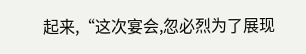起来,“这次宴会,忽必烈为了展现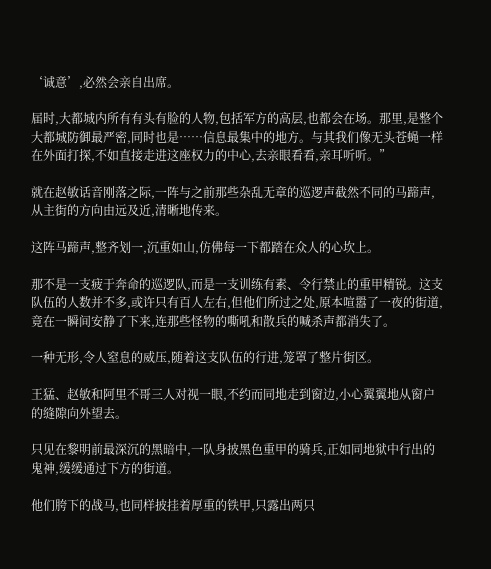‘诚意’,必然会亲自出席。

届时,大都城内所有有头有脸的人物,包括军方的高层,也都会在场。那里,是整个大都城防御最严密,同时也是……信息最集中的地方。与其我们像无头苍蝇一样在外面打探,不如直接走进这座权力的中心,去亲眼看看,亲耳听听。”

就在赵敏话音刚落之际,一阵与之前那些杂乱无章的巡逻声截然不同的马蹄声,从主街的方向由远及近,清晰地传来。

这阵马蹄声,整齐划一,沉重如山,仿佛每一下都踏在众人的心坎上。

那不是一支疲于奔命的巡逻队,而是一支训练有素、令行禁止的重甲精锐。这支队伍的人数并不多,或许只有百人左右,但他们所过之处,原本喧嚣了一夜的街道,竟在一瞬间安静了下来,连那些怪物的嘶吼和散兵的喊杀声都消失了。

一种无形,令人窒息的威压,随着这支队伍的行进,笼罩了整片街区。

王猛、赵敏和阿里不哥三人对视一眼,不约而同地走到窗边,小心翼翼地从窗户的缝隙向外望去。

只见在黎明前最深沉的黑暗中,一队身披黑色重甲的骑兵,正如同地狱中行出的鬼神,缓缓通过下方的街道。

他们胯下的战马,也同样披挂着厚重的铁甲,只露出两只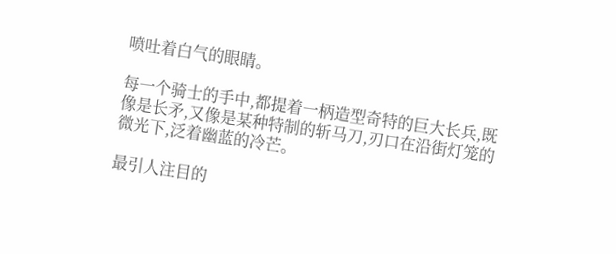喷吐着白气的眼睛。

每一个骑士的手中,都提着一柄造型奇特的巨大长兵,既像是长矛,又像是某种特制的斩马刀,刃口在沿街灯笼的微光下,泛着幽蓝的冷芒。

最引人注目的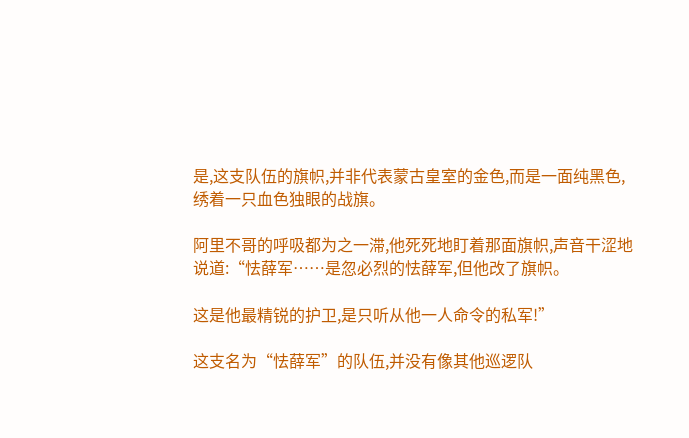是,这支队伍的旗帜,并非代表蒙古皇室的金色,而是一面纯黑色,绣着一只血色独眼的战旗。

阿里不哥的呼吸都为之一滞,他死死地盯着那面旗帜,声音干涩地说道:“怯薛军……是忽必烈的怯薛军,但他改了旗帜。

这是他最精锐的护卫,是只听从他一人命令的私军!”

这支名为“怯薛军”的队伍,并没有像其他巡逻队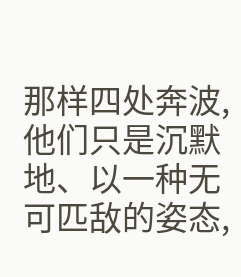那样四处奔波,他们只是沉默地、以一种无可匹敌的姿态,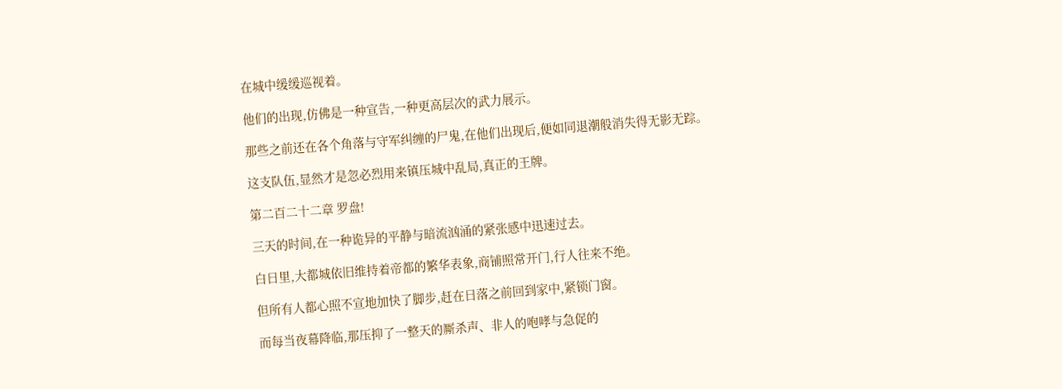在城中缓缓巡视着。

他们的出现,仿佛是一种宣告,一种更高层次的武力展示。

那些之前还在各个角落与守军纠缠的尸鬼,在他们出现后,便如同退潮般消失得无影无踪。

这支队伍,显然才是忽必烈用来镇压城中乱局,真正的王牌。

第二百二十二章 罗盘!

三天的时间,在一种诡异的平静与暗流汹涌的紧张感中迅速过去。

白日里,大都城依旧维持着帝都的繁华表象,商铺照常开门,行人往来不绝。

但所有人都心照不宣地加快了脚步,赶在日落之前回到家中,紧锁门窗。

而每当夜幕降临,那压抑了一整天的厮杀声、非人的咆哮与急促的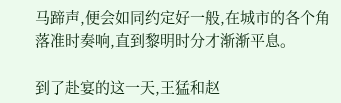马蹄声,便会如同约定好一般,在城市的各个角落准时奏响,直到黎明时分才渐渐平息。

到了赴宴的这一天,王猛和赵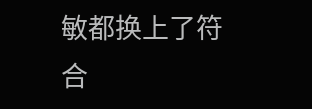敏都换上了符合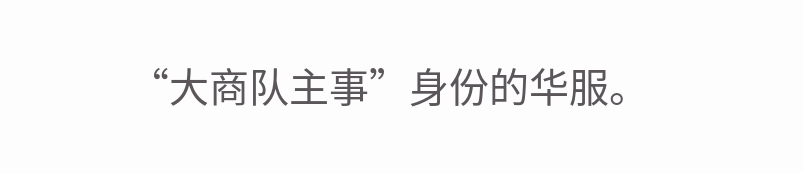“大商队主事”身份的华服。